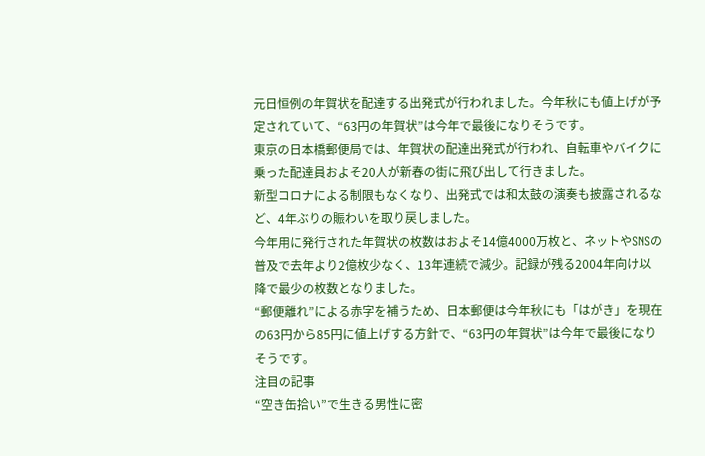元日恒例の年賀状を配達する出発式が行われました。今年秋にも値上げが予定されていて、“63円の年賀状”は今年で最後になりそうです。
東京の日本橋郵便局では、年賀状の配達出発式が行われ、自転車やバイクに乗った配達員およそ20人が新春の街に飛び出して行きました。
新型コロナによる制限もなくなり、出発式では和太鼓の演奏も披露されるなど、4年ぶりの賑わいを取り戻しました。
今年用に発行された年賀状の枚数はおよそ14億4000万枚と、ネットやSNSの普及で去年より2億枚少なく、13年連続で減少。記録が残る2004年向け以降で最少の枚数となりました。
“郵便離れ”による赤字を補うため、日本郵便は今年秋にも「はがき」を現在の63円から85円に値上げする方針で、“63円の年賀状”は今年で最後になりそうです。
注目の記事
“空き缶拾い”で生きる男性に密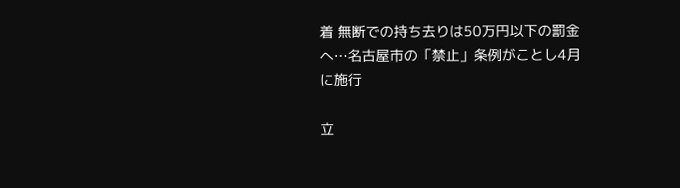着 無断での持ち去りは50万円以下の罰金へ…名古屋市の「禁止」条例がことし4月に施行

立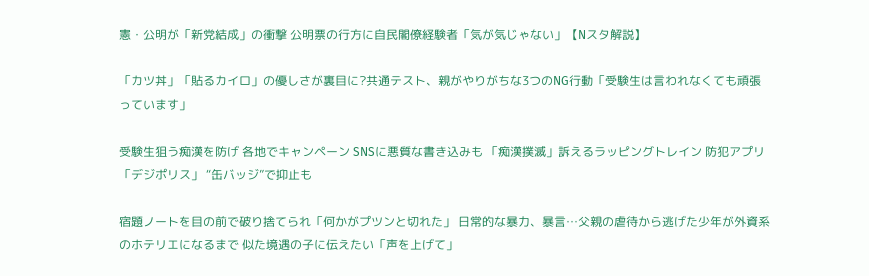憲・公明が「新党結成」の衝撃 公明票の行方に自民閣僚経験者「気が気じゃない」【Nスタ解説】

「カツ丼」「貼るカイロ」の優しさが裏目に?共通テスト、親がやりがちな3つのNG行動「受験生は言われなくても頑張っています」

受験生狙う痴漢を防げ 各地でキャンペーン SNSに悪質な書き込みも 「痴漢撲滅」訴えるラッピングトレイン 防犯アプリ「デジポリス」 “缶バッジ”で抑止も

宿題ノートを目の前で破り捨てられ「何かがプツンと切れた」 日常的な暴力、暴言…父親の虐待から逃げた少年が外資系のホテリエになるまで 似た境遇の子に伝えたい「声を上げて」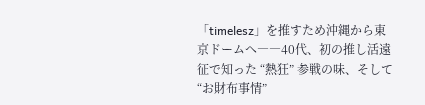「timelesz」を推すため沖縄から東京ドームへ――40代、初の推し活遠征で知った “熱狂” 参戦の味、そして “お財布事情”